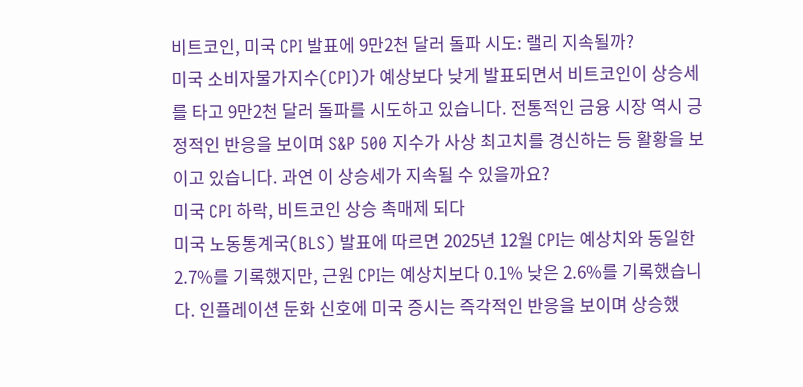비트코인, 미국 CPI 발표에 9만2천 달러 돌파 시도: 랠리 지속될까?
미국 소비자물가지수(CPI)가 예상보다 낮게 발표되면서 비트코인이 상승세를 타고 9만2천 달러 돌파를 시도하고 있습니다. 전통적인 금융 시장 역시 긍정적인 반응을 보이며 S&P 500 지수가 사상 최고치를 경신하는 등 활황을 보이고 있습니다. 과연 이 상승세가 지속될 수 있을까요?
미국 CPI 하락, 비트코인 상승 촉매제 되다
미국 노동통계국(BLS) 발표에 따르면 2025년 12월 CPI는 예상치와 동일한 2.7%를 기록했지만, 근원 CPI는 예상치보다 0.1% 낮은 2.6%를 기록했습니다. 인플레이션 둔화 신호에 미국 증시는 즉각적인 반응을 보이며 상승했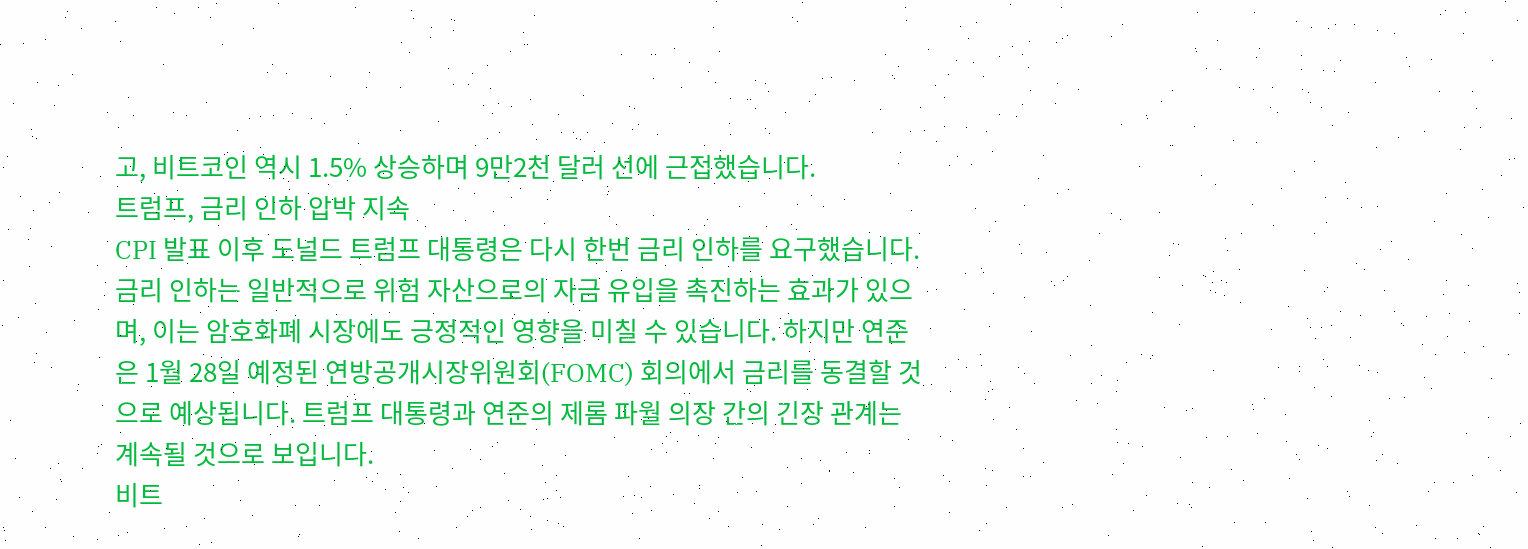고, 비트코인 역시 1.5% 상승하며 9만2천 달러 선에 근접했습니다.
트럼프, 금리 인하 압박 지속
CPI 발표 이후 도널드 트럼프 대통령은 다시 한번 금리 인하를 요구했습니다. 금리 인하는 일반적으로 위험 자산으로의 자금 유입을 촉진하는 효과가 있으며, 이는 암호화폐 시장에도 긍정적인 영향을 미칠 수 있습니다. 하지만 연준은 1월 28일 예정된 연방공개시장위원회(FOMC) 회의에서 금리를 동결할 것으로 예상됩니다. 트럼프 대통령과 연준의 제롬 파월 의장 간의 긴장 관계는 계속될 것으로 보입니다.
비트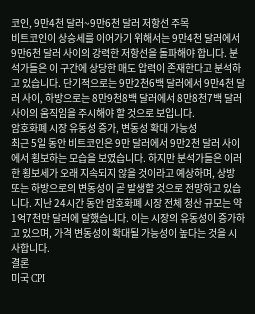코인, 9만4천 달러~9만6천 달러 저항선 주목
비트코인이 상승세를 이어가기 위해서는 9만4천 달러에서 9만6천 달러 사이의 강력한 저항선을 돌파해야 합니다. 분석가들은 이 구간에 상당한 매도 압력이 존재한다고 분석하고 있습니다. 단기적으로는 9만2천6백 달러에서 9만4천 달러 사이, 하방으로는 8만9천8백 달러에서 8만8천7백 달러 사이의 움직임을 주시해야 할 것으로 보입니다.
암호화폐 시장 유동성 증가, 변동성 확대 가능성
최근 5일 동안 비트코인은 9만 달러에서 9만2천 달러 사이에서 횡보하는 모습을 보였습니다. 하지만 분석가들은 이러한 횡보세가 오래 지속되지 않을 것이라고 예상하며, 상방 또는 하방으로의 변동성이 곧 발생할 것으로 전망하고 있습니다. 지난 24시간 동안 암호화폐 시장 전체 청산 규모는 약 1억7천만 달러에 달했습니다. 이는 시장의 유동성이 증가하고 있으며, 가격 변동성이 확대될 가능성이 높다는 것을 시사합니다.
결론
미국 CPI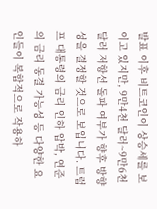발표 이후 비트코인이 상승세를 보이고 있지만, 9만4천 달러~9만6천 달러 저항선 돌파 여부가 향후 방향성을 결정할 것으로 보입니다. 트럼프 대통령의 금리 인하 압박, 연준의 금리 동결 가능성 등 다양한 요인들이 복합적으로 작용하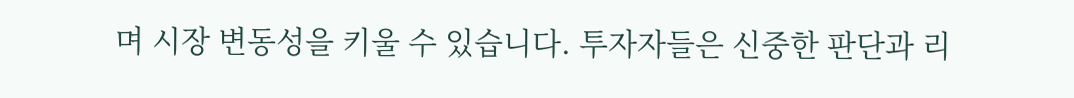며 시장 변동성을 키울 수 있습니다. 투자자들은 신중한 판단과 리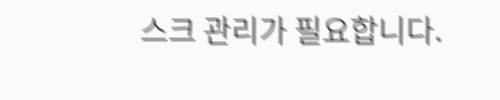스크 관리가 필요합니다.